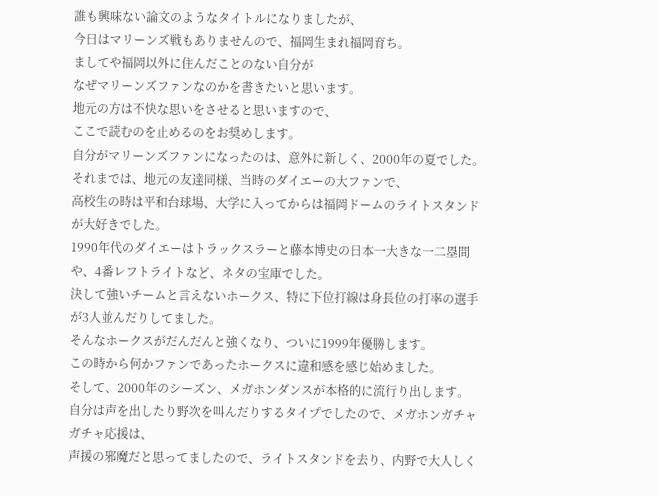誰も興味ない論文のようなタイトルになりましたが、
今日はマリーンズ戦もありませんので、福岡生まれ福岡育ち。
ましてや福岡以外に住んだことのない自分が
なぜマリーンズファンなのかを書きたいと思います。
地元の方は不快な思いをさせると思いますので、
ここで読むのを止めるのをお奨めします。
自分がマリーンズファンになったのは、意外に新しく、2000年の夏でした。
それまでは、地元の友達同様、当時のダイエーの大ファンで、
高校生の時は平和台球場、大学に入ってからは福岡ドームのライトスタンドが大好きでした。
1990年代のダイエーはトラックスラーと藤本博史の日本一大きな一二塁間や、4番レフトライトなど、ネタの宝庫でした。
決して強いチームと言えないホークス、特に下位打線は身長位の打率の選手が3人並んだりしてました。
そんなホークスがだんだんと強くなり、ついに1999年優勝します。
この時から何かファンであったホークスに違和感を感じ始めました。
そして、2000年のシーズン、メガホンダンスが本格的に流行り出します。
自分は声を出したり野次を叫んだりするタイプでしたので、メガホンガチャガチャ応援は、
声援の邪魔だと思ってましたので、ライトスタンドを去り、内野で大人しく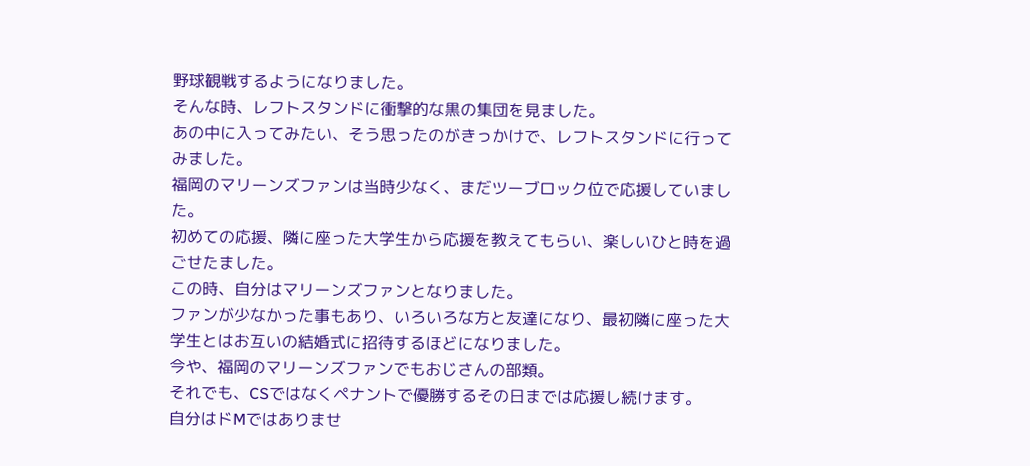野球観戦するようになりました。
そんな時、レフトスタンドに衝撃的な黒の集団を見ました。
あの中に入ってみたい、そう思ったのがきっかけで、レフトスタンドに行ってみました。
福岡のマリーンズファンは当時少なく、まだツーブロック位で応援していました。
初めての応援、隣に座った大学生から応援を教えてもらい、楽しいひと時を過ごせたました。
この時、自分はマリーンズファンとなりました。
ファンが少なかった事もあり、いろいろな方と友達になり、最初隣に座った大学生とはお互いの結婚式に招待するほどになりました。
今や、福岡のマリーンズファンでもおじさんの部類。
それでも、CSではなくペナントで優勝するその日までは応援し続けます。
自分はドMではありませ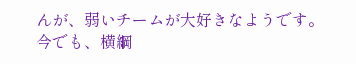んが、弱いチームが大好きなようです。
今でも、横綱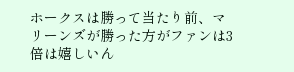ホークスは勝って当たり前、マリーンズが勝った方がファンは3倍は嬉しいん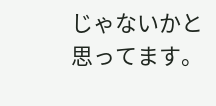じゃないかと思ってます。